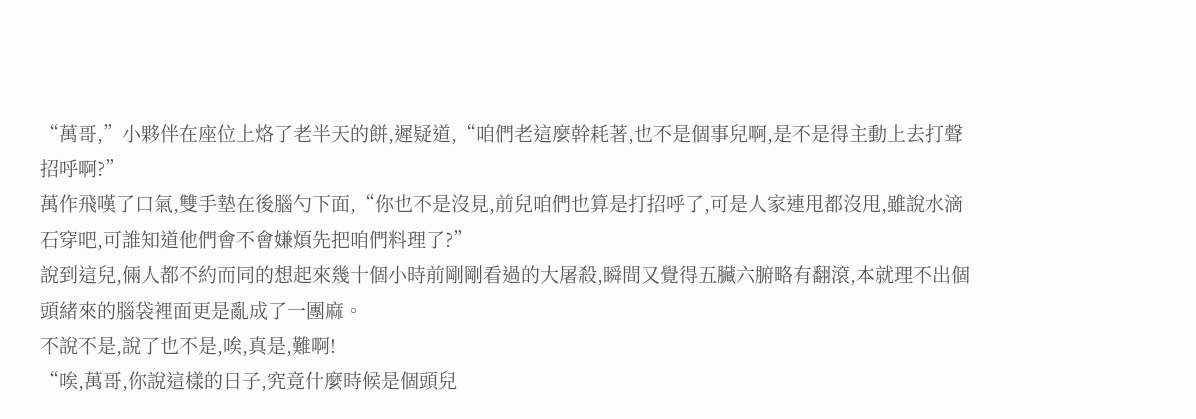“萬哥,”小夥伴在座位上烙了老半天的餅,遲疑道,“咱們老這麼幹耗著,也不是個事兒啊,是不是得主動上去打聲招呼啊?”
萬作飛嘆了口氣,雙手墊在後腦勺下面,“你也不是沒見,前兒咱們也算是打招呼了,可是人家連甩都沒甩,雖說水滴石穿吧,可誰知道他們會不會嫌煩先把咱們料理了?”
說到這兒,倆人都不約而同的想起來幾十個小時前剛剛看過的大屠殺,瞬間又覺得五臟六腑略有翻滾,本就理不出個頭緒來的腦袋裡面更是亂成了一團麻。
不說不是,說了也不是,唉,真是,難啊!
“唉,萬哥,你說這樣的日子,究竟什麼時候是個頭兒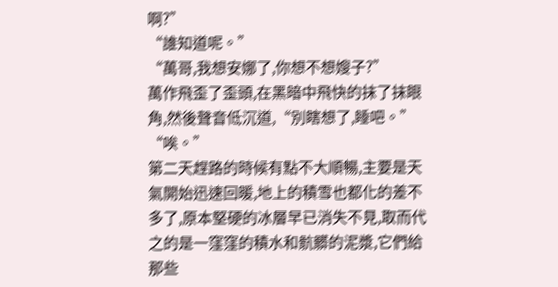啊?”
“誰知道呢。”
“萬哥,我想安娜了,你想不想嫂子?”
萬作飛歪了歪頭,在黑暗中飛快的抹了抹眼角,然後聲音低沉道,“別瞎想了,睡吧。”
“唉。”
第二天趕路的時候有點不大順暢,主要是天氣開始迅速回暖,地上的積雪也都化的差不多了,原本堅硬的冰層早已消失不見,取而代之的是一窪窪的積水和骯髒的泥漿,它們給那些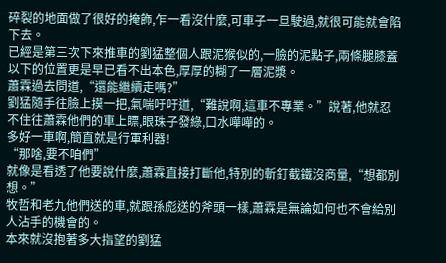碎裂的地面做了很好的掩飾,乍一看沒什麼,可車子一旦駛過,就很可能就會陷下去。
已經是第三次下來推車的劉猛整個人跟泥猴似的,一臉的泥點子,兩條腿膝蓋以下的位置更是早已看不出本色,厚厚的糊了一層泥漿。
蕭霖過去問道,“還能繼續走嗎?”
劉猛隨手往臉上摸一把,氣喘吁吁道,“難說啊,這車不專業。”說著,他就忍不住往蕭霖他們的車上瞟,眼珠子發綠,口水嘩嘩的。
多好一車啊,簡直就是行軍利器!
“那啥,要不咱們”
就像是看透了他要說什麼,蕭霖直接打斷他,特別的斬釘截鐵沒商量,“想都別想。”
牧哲和老九他們送的車,就跟孫彪送的斧頭一樣,蕭霖是無論如何也不會給別人沾手的機會的。
本來就沒抱著多大指望的劉猛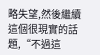略失望,然後繼續這個很現實的話題,“不過這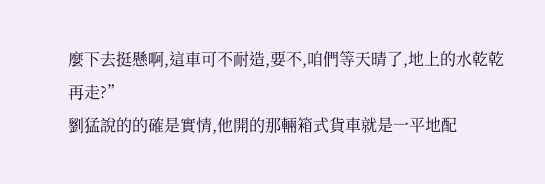麼下去挺懸啊,這車可不耐造,要不,咱們等天晴了,地上的水乾乾再走?”
劉猛說的的確是實情,他開的那輛箱式貨車就是一平地配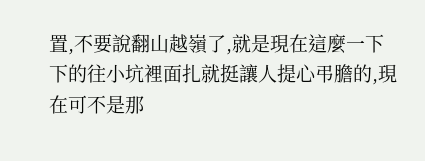置,不要說翻山越嶺了,就是現在這麼一下下的往小坑裡面扎就挺讓人提心弔膽的,現在可不是那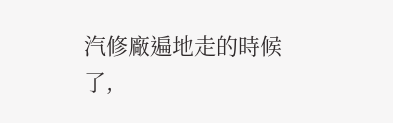汽修廠遍地走的時候了,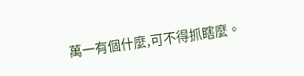萬一有個什麼,可不得抓瞎麼。